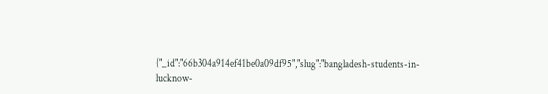{"_id":"66b304a914ef41be0a09df95","slug":"bangladesh-students-in-lucknow-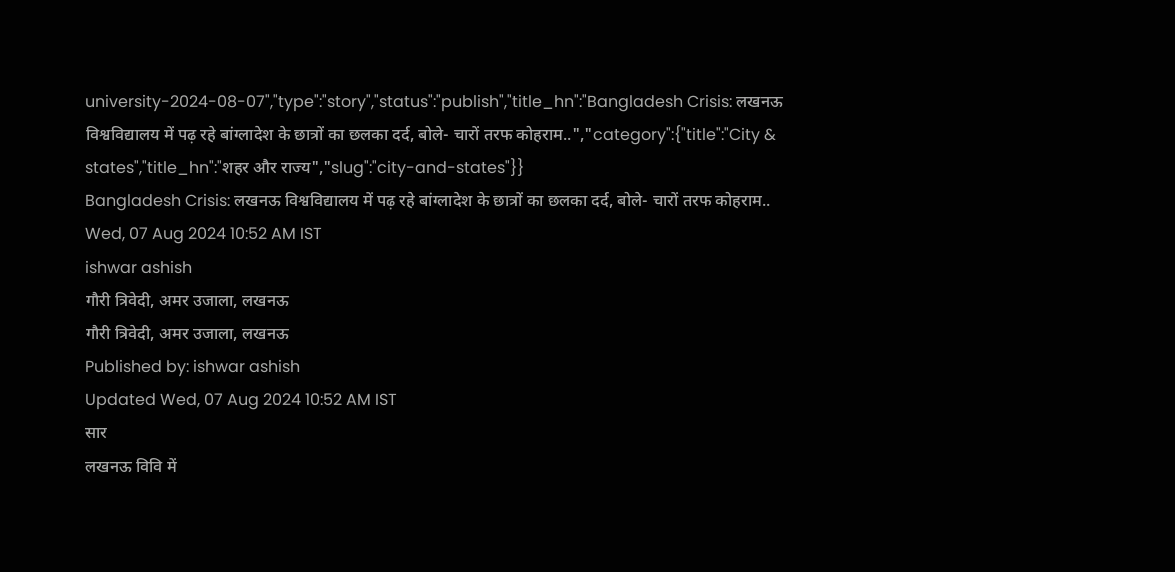university-2024-08-07","type":"story","status":"publish","title_hn":"Bangladesh Crisis: लखनऊ विश्वविद्यालय में पढ़ रहे बांग्लादेश के छात्रों का छलका दर्द, बोले- चारों तरफ कोहराम..","category":{"title":"City & states","title_hn":"शहर और राज्य","slug":"city-and-states"}}
Bangladesh Crisis: लखनऊ विश्वविद्यालय में पढ़ रहे बांग्लादेश के छात्रों का छलका दर्द, बोले- चारों तरफ कोहराम..
Wed, 07 Aug 2024 10:52 AM IST
ishwar ashish
गौरी त्रिवेदी, अमर उजाला, लखनऊ
गौरी त्रिवेदी, अमर उजाला, लखनऊ
Published by: ishwar ashish
Updated Wed, 07 Aug 2024 10:52 AM IST
सार
लखनऊ विवि में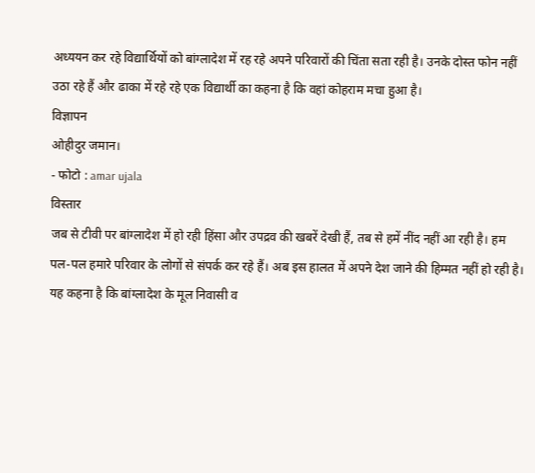अध्ययन कर रहे विद्यार्थियों को बांग्लादेश में रह रहे अपने परिवारों की चिंता सता रही है। उनके दोस्त फोन नहीं उठा रहे हैं और ढाका में रहे रहे एक विद्यार्थी का कहना है कि वहां कोहराम मचा हुआ है।
विज्ञापन
ओहीदुर जमान।
- फोटो : amar ujala
विस्तार
जब से टीवी पर बांग्लादेश में हो रही हिंसा और उपद्रव की खबरें देखी हैं, तब से हमें नींद नहीं आ रही है। हम पल-पल हमारे परिवार के लोगों से संपर्क कर रहे हैं। अब इस हालत में अपने देश जाने की हिम्मत नहीं हो रही है। यह कहना है कि बांग्लादेश के मूल निवासी व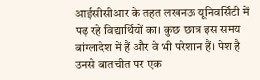आईसीसीआर के तहत लखनऊ यूनिवर्सिटी में पढ़ रहे विद्यार्थियों का। कुछ छात्र इस समय बांग्लादेश में हैं और वे भी परेशान हैं। पेश है उनसे बातचीत पर एक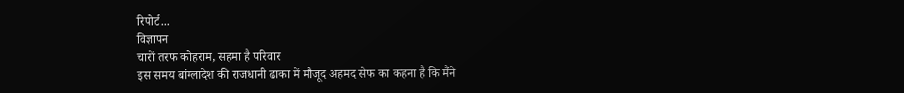रिपोर्ट...
विज्ञापन
चारों तरफ कोहराम, सहमा है परिवार
इस समय बांग्लादेश की राजधानी ढाका में मौजूद अहमद सेफ का कहना है कि मैंने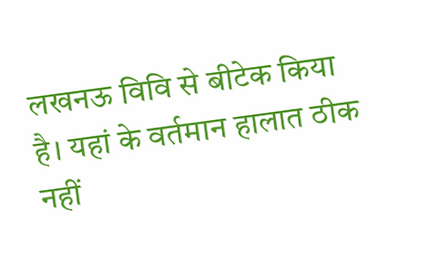लखनऊ विवि से बीटेक किया है। यहां के वर्तमान हालात ठीक नहीं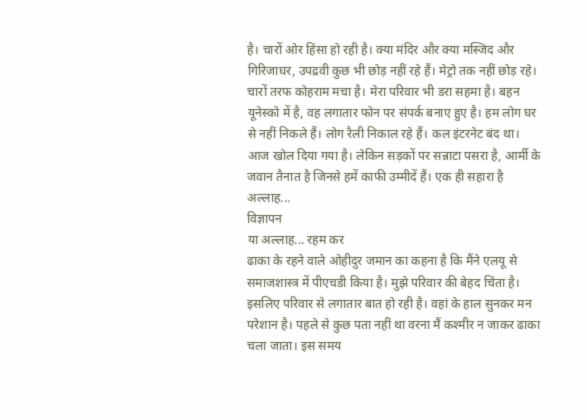है। चारों ओर हिंसा हो रही है। क्या मंदिर और क्या मस्जिद और गिरिजाघर, उपद्रवी कुछ भी छोड़ नहीं रहे हैं। मेट्रो तक नहीं छोड़ रहे। चारों तरफ कोहराम मचा है। मेरा परिवार भी डरा सहमा है। बहन यूनेस्को में है, वह लगातार फोन पर संपर्क बनाए हुए है। हम लोग घर से नहीं निकले हैं। लोग रैली निकाल रहे हैं। कल इंटरनेट बंद था। आज खोल दिया गया है। लेकिन सड़कों पर सन्नाटा पसरा है, आर्मी के जवान तैनात है जिनसे हमें काफी उम्मीदें हैं। एक ही सहारा है अल्लाह...
विज्ञापन
या अल्लाह... रहम कर
ढाका के रहने वाले ओहीदुर जमान का कहना है कि मैंने एलयू से समाजशास्त्र में पीएचडी किया है। मुझे परिवार की बेहद चिंता है। इसलिए परिवार से लगातार बात हो रही है। वहां के हाल सुनकर मन परेशान है। पहले से कुछ पता नहीं था वरना मैं कश्मीर न जाकर ढाका चला जाता। इस समय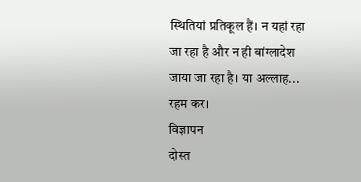स्थितियां प्रतिकूल हैं। न यहां रहा जा रहा है और न ही बांग्लादेश जाया जा रहा है। या अल्लाह... रहम कर।
विज्ञापन
दोस्त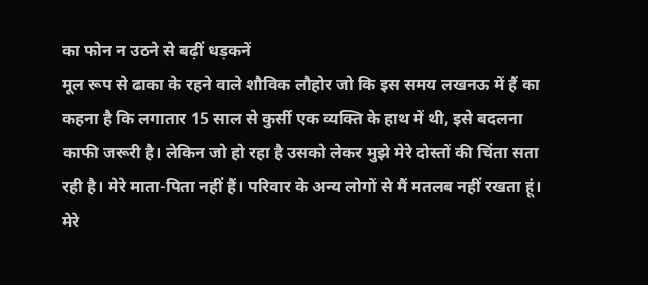का फोन न उठने से बढ़ीं धड़कनें
मूल रूप से ढाका के रहने वाले शौविक लौहोर जो कि इस समय लखनऊ में हैं का कहना है कि लगातार 15 साल से कुर्सी एक व्यक्ति के हाथ में थी, इसे बदलना काफी जरूरी है। लेकिन जो हो रहा है उसको लेकर मुझे मेरे दोस्तों की चिंता सता रही है। मेरे माता-पिता नहीं हैं। परिवार के अन्य लोगों से मैं मतलब नहीं रखता हूं। मेरे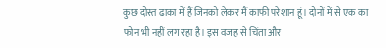कुछ दोस्त ढाका में हैं जिनको लेकर मैं काफी परेशान हूं। दोनों में से एक का फोन भी नहीं लग रहा है। इस वजह से चिंता और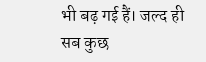भी बढ़ गई हैं। जल्द ही सब कुछ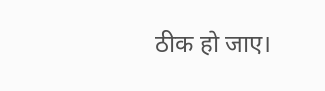ठीक हो जाए।